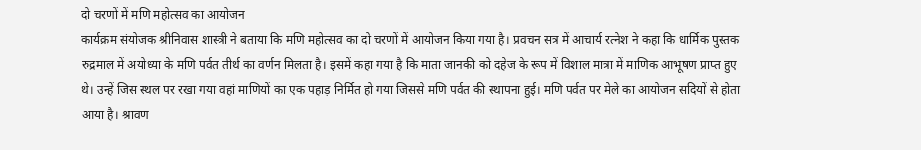दो चरणों में मणि महोत्सव का आयोजन
कार्यक्रम संयोजक श्रीनिवास शास्त्री ने बताया कि मणि महोत्सव का दो चरणों में आयोजन किया गया है। प्रवचन सत्र में आचार्य रत्नेश ने कहा कि धार्मिक पुस्तक रुद्रमाल में अयोध्या के मणि पर्वत तीर्थ का वर्णन मिलता है। इसमें कहा गया है कि माता जानकी को दहेज के रूप में विशाल मात्रा में माणिक आभूषण प्राप्त हुए थे। उन्हें जिस स्थल पर रखा गया वहां माणियों का एक पहाड़ निर्मित हो गया जिससे मणि पर्वत की स्थापना हुई। मणि पर्वत पर मेले का आयोजन सदियों से होता आया है। श्रावण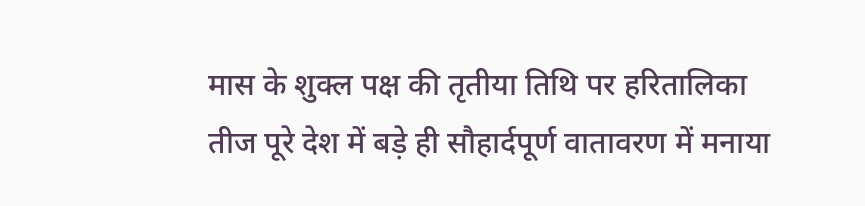मास के शुक्ल पक्ष की तृतीया तिथि पर हरितालिका तीज पूरे देश में बड़े ही सौहार्दपूर्ण वातावरण में मनाया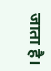जाता है।